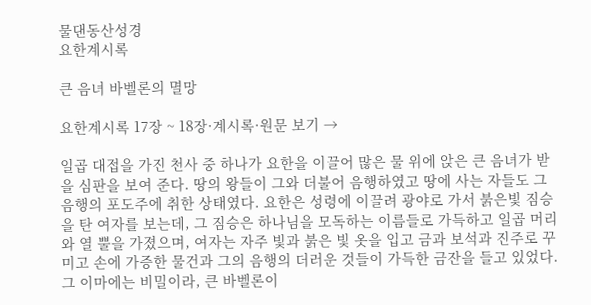물댄동산성경
요한계시록

큰 음녀 바벨론의 멸망

요한계시록 17장 ~ 18장·계시록·원문 보기 →

일곱 대접을 가진 천사 중 하나가 요한을 이끌어 많은 물 위에 앉은 큰 음녀가 받을 심판을 보여 준다. 땅의 왕들이 그와 더불어 음행하였고 땅에 사는 자들도 그 음행의 포도주에 취한 상태였다. 요한은 성령에 이끌려 광야로 가서 붉은빛 짐승을 탄 여자를 보는데, 그 짐승은 하나님을 모독하는 이름들로 가득하고 일곱 머리와 열 뿔을 가졌으며, 여자는 자주 빛과 붉은 빛 옷을 입고 금과 보석과 진주로 꾸미고 손에 가증한 물건과 그의 음행의 더러운 것들이 가득한 금잔을 들고 있었다. 그 이마에는 비밀이라, 큰 바벨론이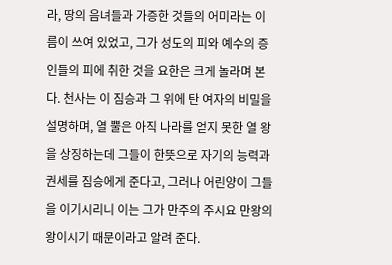라, 땅의 음녀들과 가증한 것들의 어미라는 이름이 쓰여 있었고, 그가 성도의 피와 예수의 증인들의 피에 취한 것을 요한은 크게 놀라며 본다. 천사는 이 짐승과 그 위에 탄 여자의 비밀을 설명하며, 열 뿔은 아직 나라를 얻지 못한 열 왕을 상징하는데 그들이 한뜻으로 자기의 능력과 권세를 짐승에게 준다고, 그러나 어린양이 그들을 이기시리니 이는 그가 만주의 주시요 만왕의 왕이시기 때문이라고 알려 준다.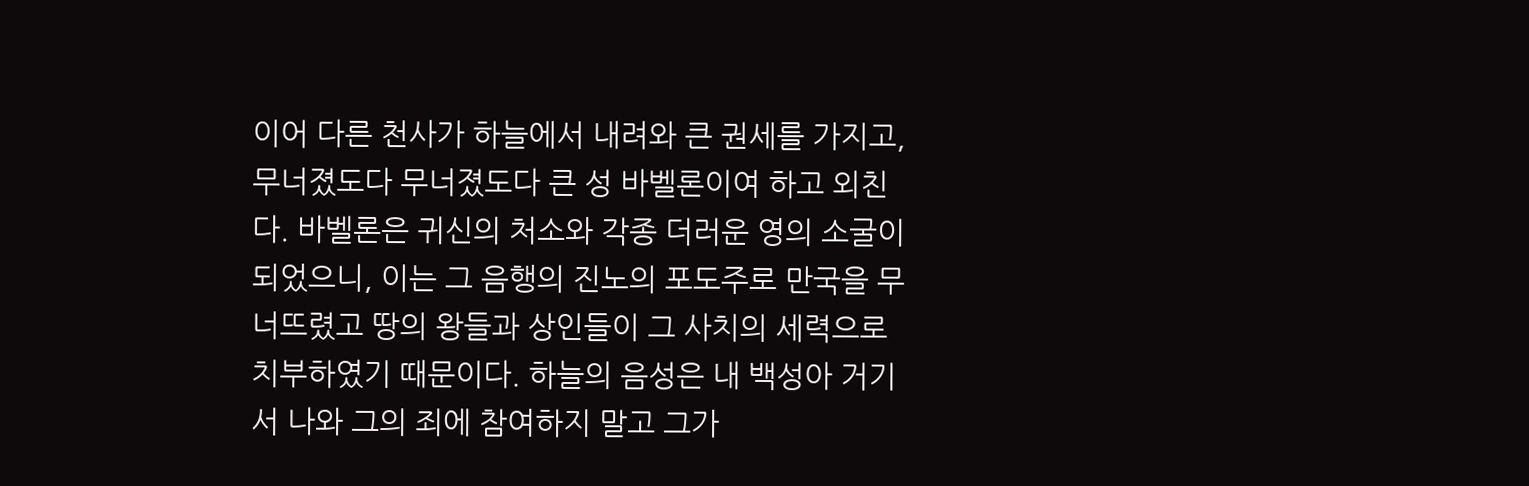이어 다른 천사가 하늘에서 내려와 큰 권세를 가지고, 무너졌도다 무너졌도다 큰 성 바벨론이여 하고 외친다. 바벨론은 귀신의 처소와 각종 더러운 영의 소굴이 되었으니, 이는 그 음행의 진노의 포도주로 만국을 무너뜨렸고 땅의 왕들과 상인들이 그 사치의 세력으로 치부하였기 때문이다. 하늘의 음성은 내 백성아 거기서 나와 그의 죄에 참여하지 말고 그가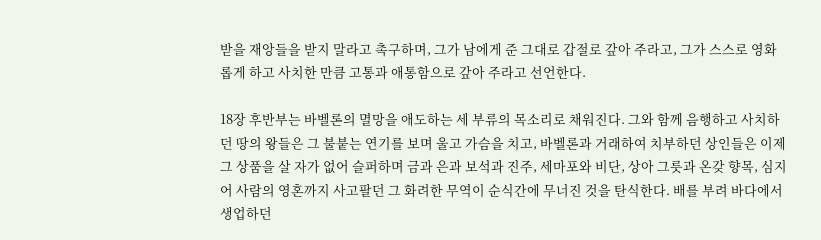받을 재앙들을 받지 말라고 촉구하며, 그가 남에게 준 그대로 갑절로 갚아 주라고, 그가 스스로 영화롭게 하고 사치한 만큼 고통과 애통함으로 갚아 주라고 선언한다.

18장 후반부는 바벨론의 멸망을 애도하는 세 부류의 목소리로 채워진다. 그와 함께 음행하고 사치하던 땅의 왕들은 그 불붙는 연기를 보며 울고 가슴을 치고, 바벨론과 거래하여 치부하던 상인들은 이제 그 상품을 살 자가 없어 슬퍼하며 금과 은과 보석과 진주, 세마포와 비단, 상아 그릇과 온갖 향목, 심지어 사람의 영혼까지 사고팔던 그 화려한 무역이 순식간에 무너진 것을 탄식한다. 배를 부려 바다에서 생업하던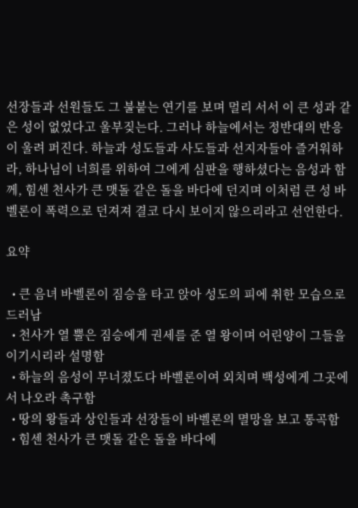선장들과 선원들도 그 불붙는 연기를 보며 멀리 서서 이 큰 성과 같은 성이 없었다고 울부짖는다. 그러나 하늘에서는 정반대의 반응이 울려 퍼진다. 하늘과 성도들과 사도들과 선지자들아 즐거워하라, 하나님이 너희를 위하여 그에게 심판을 행하셨다는 음성과 함께, 힘센 천사가 큰 맷돌 같은 돌을 바다에 던지며 이처럼 큰 성 바벨론이 폭력으로 던져져 결코 다시 보이지 않으리라고 선언한다.

요약

  • 큰 음녀 바벨론이 짐승을 타고 앉아 성도의 피에 취한 모습으로 드러남
  • 천사가 열 뿔은 짐승에게 권세를 준 열 왕이며 어린양이 그들을 이기시리라 설명함
  • 하늘의 음성이 무너졌도다 바벨론이여 외치며 백성에게 그곳에서 나오라 촉구함
  • 땅의 왕들과 상인들과 선장들이 바벨론의 멸망을 보고 통곡함
  • 힘센 천사가 큰 맷돌 같은 돌을 바다에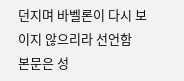던지며 바벨론이 다시 보이지 않으리라 선언함
본문은 성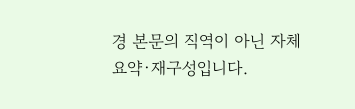경 본문의 직역이 아닌 자체 요약·재구성입니다.